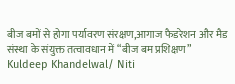बीज बमों से होगा पर्यावरण संरक्षण,आगाज फैडरेशन और मैड संस्था के संयुक्त तत्वावधान में “बीज बम प्रशिक्षण”
Kuldeep Khandelwal/ Niti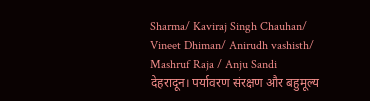Sharma/ Kaviraj Singh Chauhan/ Vineet Dhiman/ Anirudh vashisth/ Mashruf Raja / Anju Sandi
देहरादून। पर्यावरण संरक्षण और बहुमूल्य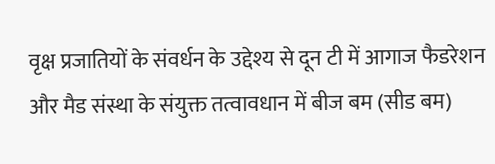वृक्ष प्रजातियों के संवर्धन के उद्देश्य से दून टी में आगाज फैडरेशन और मैड संस्था के संयुक्त तत्वावधान में बीज बम (सीड बम)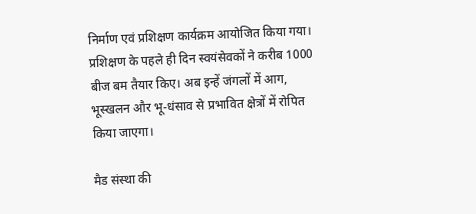निर्माण एवं प्रशिक्षण कार्यक्रम आयोजित किया गया। प्रशिक्षण के पहले ही दिन स्वयंसेवकों ने करीब 1000 बीज बम तैयार किए। अब इन्हें जंगलों में आग, भूस्खलन और भू-धंसाव से प्रभावित क्षेत्रों में रोपित किया जाएगा।

मैड संस्था की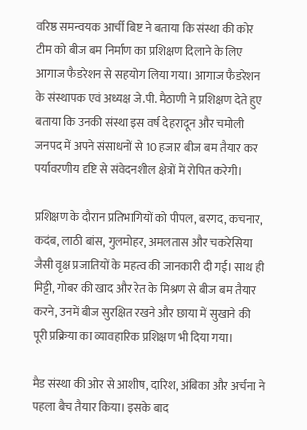वरिष्ठ समन्वयक आर्ची बिष्ट ने बताया कि संस्था की कोर टीम को बीज बम निर्माण का प्रशिक्षण दिलाने के लिए आगाज फैडरेशन से सहयोग लिया गया। आगाज फैडरेशन के संस्थापक एवं अध्यक्ष जे.पी. मैठाणी ने प्रशिक्षण देते हुए बताया कि उनकी संस्था इस वर्ष देहरादून और चमोली जनपद में अपने संसाधनों से 10 हजार बीज बम तैयार कर पर्यावरणीय दृष्टि से संवेदनशील क्षेत्रों में रोपित करेगी।

प्रशिक्षण के दौरान प्रतिभागियों को पीपल, बरगद, कचनार, कदंब, लाठी बांस, गुलमोहर, अमलतास और चकरेसिया जैसी वृक्ष प्रजातियों के महत्व की जानकारी दी गई। साथ ही मिट्टी, गोबर की खाद और रेत के मिश्रण से बीज बम तैयार करने, उनमें बीज सुरक्षित रखने और छाया में सुखाने की पूरी प्रक्रिया का व्यावहारिक प्रशिक्षण भी दिया गया।

मैड संस्था की ओर से आशीष, दारिश, अंबिका और अर्चना ने पहला बैच तैयार किया। इसके बाद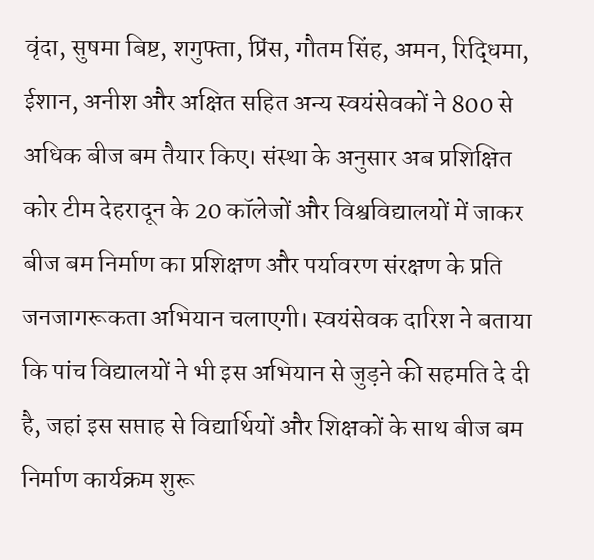वृंदा, सुषमा बिष्ट, शगुफ्ता, प्रिंस, गौतम सिंह, अमन, रिद्धिमा, ईशान, अनीश और अक्षित सहित अन्य स्वयंसेवकों ने 800 से अधिक बीज बम तैयार किए। संस्था के अनुसार अब प्रशिक्षित कोर टीम देहरादून के 20 कॉलेजों और विश्वविद्यालयों में जाकर बीज बम निर्माण का प्रशिक्षण और पर्यावरण संरक्षण के प्रति जनजागरूकता अभियान चलाएगी। स्वयंसेवक दारिश ने बताया कि पांच विद्यालयों ने भी इस अभियान से जुड़ने की सहमति दे दी है, जहां इस सप्ताह से विद्यार्थियों और शिक्षकों के साथ बीज बम निर्माण कार्यक्रम शुरू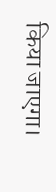किया जाएगा।